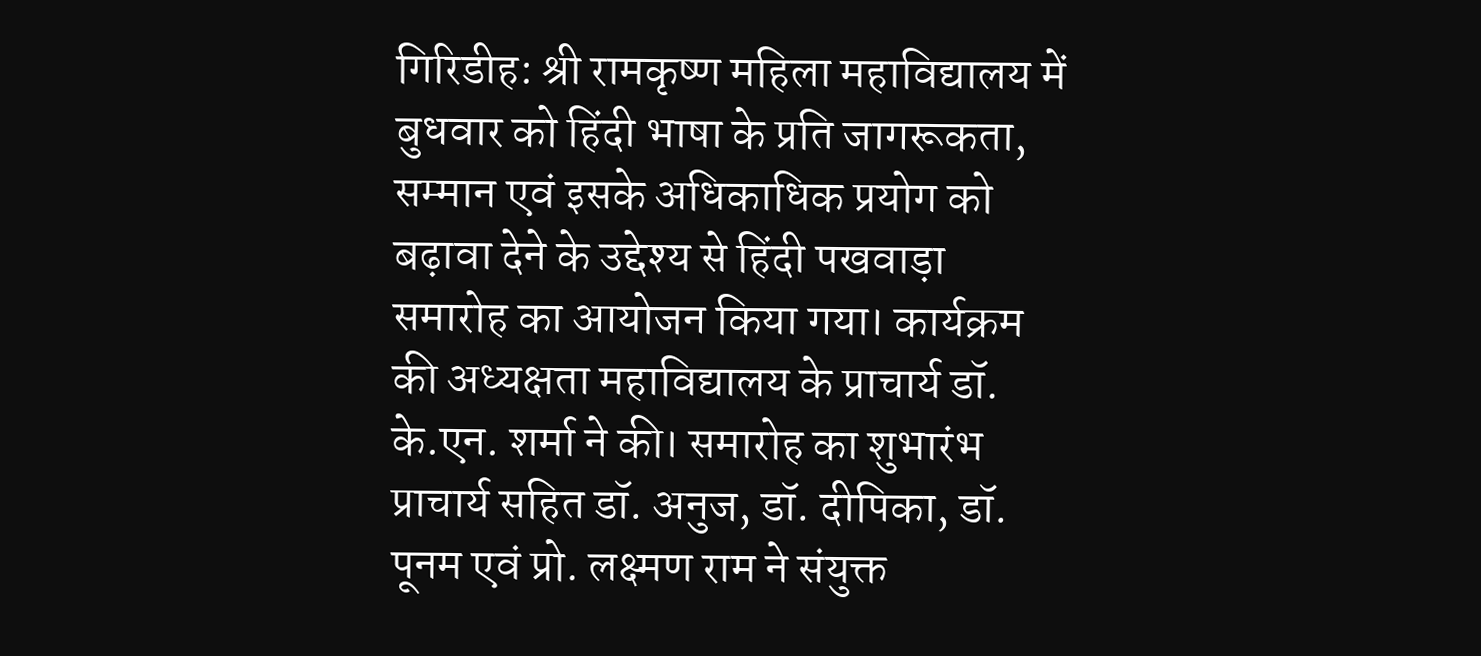गिरिडीह: श्री रामकृष्ण महिला महाविद्यालय में बुधवार को हिंदी भाषा के प्रति जागरूकता, सम्मान एवं इसके अधिकाधिक प्रयोग को बढ़ावा देने के उद्देश्य से हिंदी पखवाड़ा समारोह का आयोजन किया गया। कार्यक्रम की अध्यक्षता महाविद्यालय के प्राचार्य डॉ. के.एन. शर्मा ने की। समारोह का शुभारंभ प्राचार्य सहित डॉ. अनुज, डॉ. दीपिका, डॉ. पूनम एवं प्रो. लक्ष्मण राम ने संयुक्त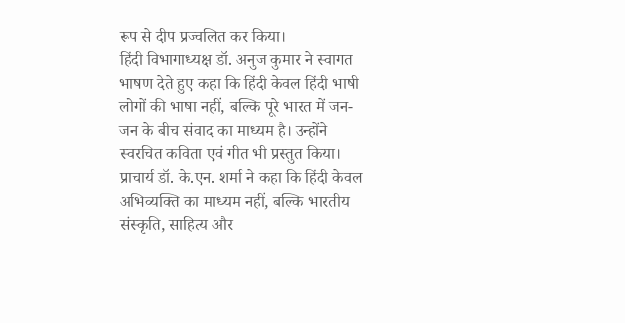रूप से दीप प्रज्वलित कर किया।
हिंदी विभागाध्यक्ष डॉ. अनुज कुमार ने स्वागत भाषण देते हुए कहा कि हिंदी केवल हिंदी भाषी लोगों की भाषा नहीं, बल्कि पूरे भारत में जन-जन के बीच संवाद का माध्यम है। उन्होंने स्वरचित कविता एवं गीत भी प्रस्तुत किया।
प्राचार्य डॉ. के.एन. शर्मा ने कहा कि हिंदी केवल अभिव्यक्ति का माध्यम नहीं, बल्कि भारतीय संस्कृति, साहित्य और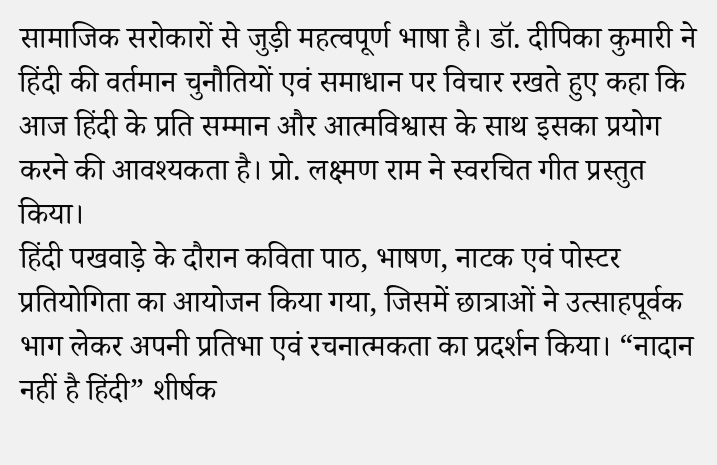सामाजिक सरोकारों से जुड़ी महत्वपूर्ण भाषा है। डॉ. दीपिका कुमारी ने हिंदी की वर्तमान चुनौतियों एवं समाधान पर विचार रखते हुए कहा कि आज हिंदी के प्रति सम्मान और आत्मविश्वास के साथ इसका प्रयोग करने की आवश्यकता है। प्रो. लक्ष्मण राम ने स्वरचित गीत प्रस्तुत किया।
हिंदी पखवाड़े के दौरान कविता पाठ, भाषण, नाटक एवं पोस्टर प्रतियोगिता का आयोजन किया गया, जिसमें छात्राओं ने उत्साहपूर्वक भाग लेकर अपनी प्रतिभा एवं रचनात्मकता का प्रदर्शन किया। “नादान नहीं है हिंदी” शीर्षक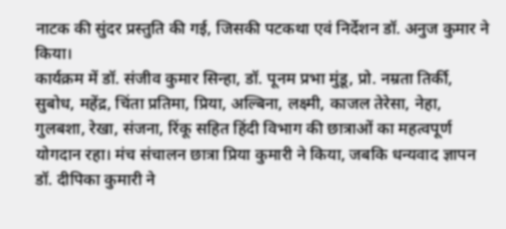नाटक की सुंदर प्रस्तुति की गई, जिसकी पटकथा एवं निर्देशन डॉ. अनुज कुमार ने किया।
कार्यक्रम में डॉ. संजीव कुमार सिन्हा, डॉ. पूनम प्रभा मुंडू, प्रो. नम्रता तिर्की, सुबोध, महेंद्र, चिंता प्रतिमा, प्रिया, अल्बिना, लक्ष्मी, काजल तेरेसा, नेहा, गुलबशा, रेखा, संजना, रिंकू सहित हिंदी विभाग की छात्राओं का महत्वपूर्ण योगदान रहा। मंच संचालन छात्रा प्रिया कुमारी ने किया, जबकि धन्यवाद ज्ञापन डॉ. दीपिका कुमारी ने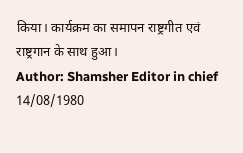किया। कार्यक्रम का समापन राष्ट्रगीत एवं राष्ट्रगान के साथ हुआ।
Author: Shamsher Editor in chief
14/08/1980